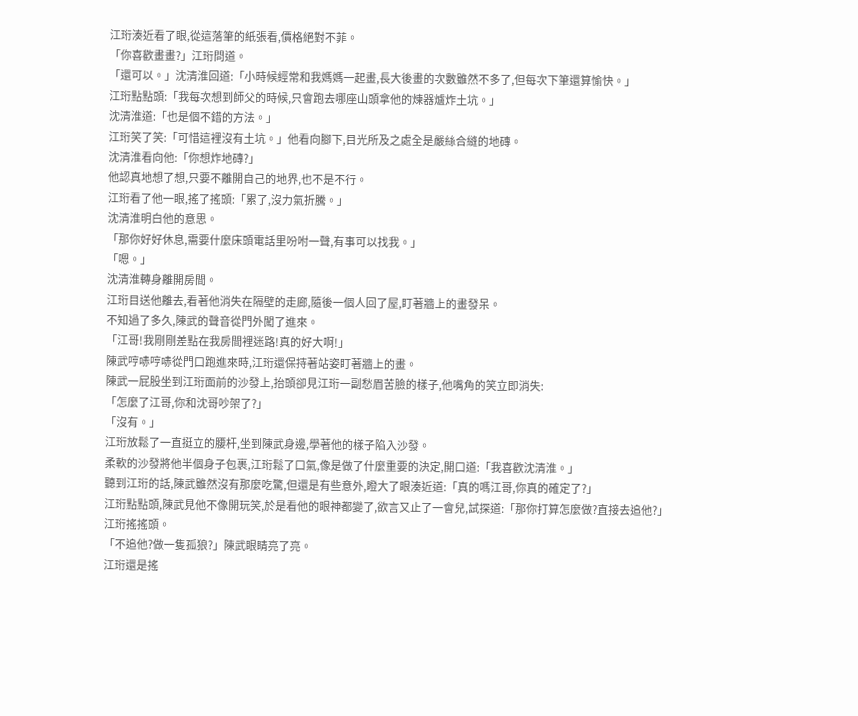江珩湊近看了眼,從這落筆的紙張看,價格絕對不菲。
「你喜歡畫畫?」江珩問道。
「還可以。」沈清淮回道:「小時候經常和我媽媽一起畫,長大後畫的次數雖然不多了,但每次下筆還算愉快。」
江珩點點頭:「我每次想到師父的時候,只會跑去哪座山頭拿他的煉器爐炸土坑。」
沈清淮道:「也是個不錯的方法。」
江珩笑了笑:「可惜這裡沒有土坑。」他看向腳下,目光所及之處全是嚴絲合縫的地磚。
沈清淮看向他:「你想炸地磚?」
他認真地想了想,只要不離開自己的地界,也不是不行。
江珩看了他一眼,搖了搖頭:「累了,沒力氣折騰。」
沈清淮明白他的意思。
「那你好好休息,需要什麼床頭電話里吩咐一聲,有事可以找我。」
「嗯。」
沈清淮轉身離開房間。
江珩目送他離去,看著他消失在隔壁的走廊,隨後一個人回了屋,盯著牆上的畫發呆。
不知過了多久,陳武的聲音從門外闖了進來。
「江哥!我剛剛差點在我房間裡迷路!真的好大啊!」
陳武哼哧哼哧從門口跑進來時,江珩還保持著站姿盯著牆上的畫。
陳武一屁股坐到江珩面前的沙發上,抬頭卻見江珩一副愁眉苦臉的樣子,他嘴角的笑立即消失:
「怎麼了江哥,你和沈哥吵架了?」
「沒有。」
江珩放鬆了一直挺立的腰杆,坐到陳武身邊,學著他的樣子陷入沙發。
柔軟的沙發將他半個身子包裹,江珩鬆了口氣,像是做了什麼重要的決定,開口道:「我喜歡沈清淮。」
聽到江珩的話,陳武雖然沒有那麼吃驚,但還是有些意外,瞪大了眼湊近道:「真的嗎江哥,你真的確定了?」
江珩點點頭,陳武見他不像開玩笑,於是看他的眼神都變了,欲言又止了一會兒,試探道:「那你打算怎麼做?直接去追他?」
江珩搖搖頭。
「不追他?做一隻孤狼?」陳武眼睛亮了亮。
江珩還是搖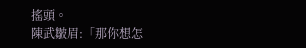搖頭。
陳武皺眉:「那你想怎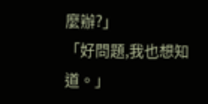麼辦?」
「好問題,我也想知道。」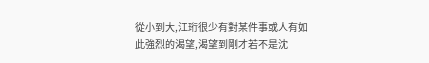從小到大,江珩很少有對某件事或人有如此強烈的渴望,渴望到剛才若不是沈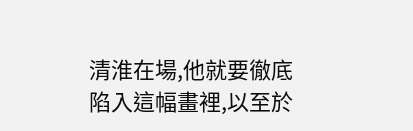清淮在場,他就要徹底陷入這幅畫裡,以至於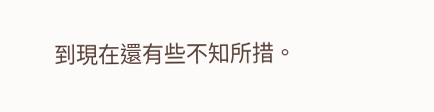到現在還有些不知所措。